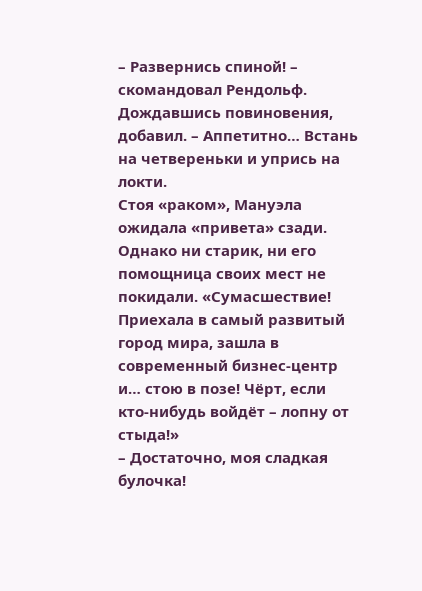– Развернись спиной! – скомандовал Рендольф. Дождавшись повиновения, добавил. – Аппетитно… Встань на четвереньки и упрись на локти.
Стоя «раком», Мануэла ожидала «привета» сзади. Однако ни старик, ни его помощница своих мест не покидали. «Сумасшествие! Приехала в самый развитый город мира, зашла в современный бизнес-центр и… стою в позе! Чёрт, если кто-нибудь войдёт – лопну от стыда!»
– Достаточно, моя сладкая булочка!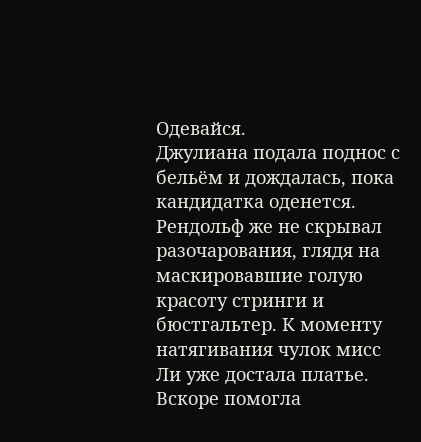Одевайся.
Джулиана подала поднос с бельём и дождалась, пока кандидатка оденется. Рендольф же не скрывал разочарования, глядя на маскировавшие голую красоту стринги и бюстгальтер. К моменту натягивания чулок мисс Ли уже достала платье. Вскоре помогла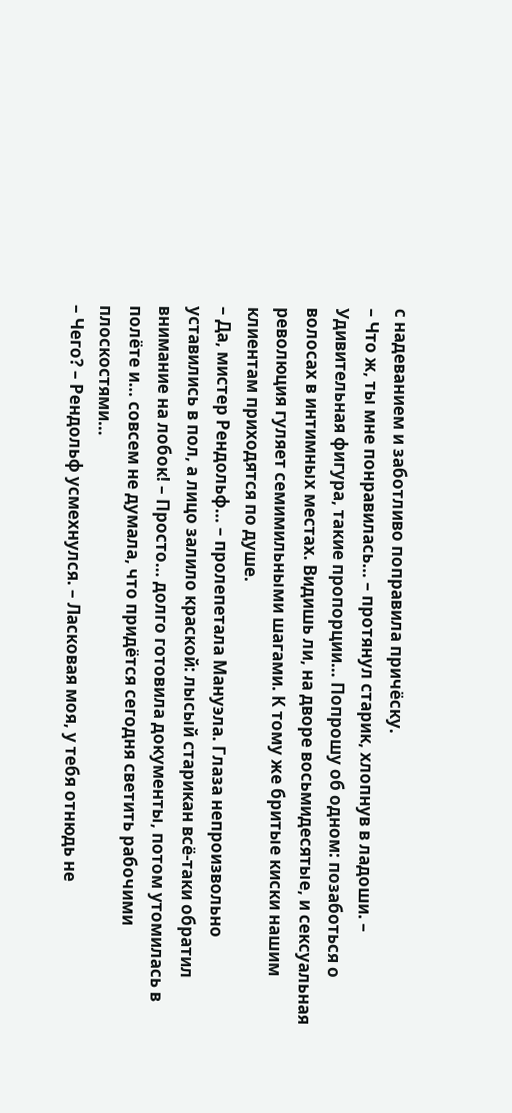с надеванием и заботливо поправила причёску.
– Что ж, ты мне понравилась… – протянул старик, хлопнув в ладоши. – Удивительная фигура, такие пропорции… Попрошу об одном: позаботься о волосах в интимных местах. Видишь ли, на дворе восьмидесятые, и сексуальная революция гуляет семимильными шагами. К тому же бритые киски нашим клиентам приходятся по душе.
– Да, мистер Рендольф… – пролепетала Мануэла. Глаза непроизвольно уставились в пол, а лицо залило краской: лысый старикан всё-таки обратил внимание на лобок! – Просто… долго готовила документы, потом утомилась в полёте и… совсем не думала, что придётся сегодня светить рабочими плоскостями…
– Чего? – Рендольф усмехнулся. – Ласковая моя, у тебя отнюдь не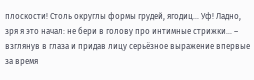плоскости! Столь округлы формы грудей, ягодиц… Уф! Ладно, зря я это начал: не бери в голову про интимные стрижки… – взглянув в глаза и придав лицу серьёзное выражение впервые за время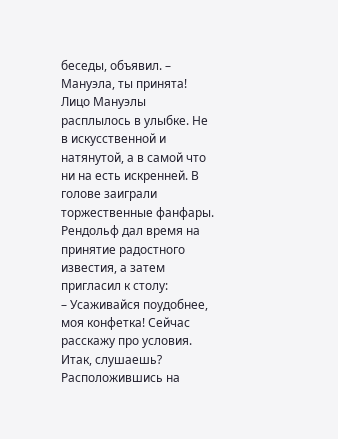беседы, объявил. – Мануэла, ты принята!
Лицо Мануэлы расплылось в улыбке. Не в искусственной и натянутой, а в самой что ни на есть искренней. В голове заиграли торжественные фанфары. Рендольф дал время на принятие радостного известия, а затем пригласил к столу:
– Усаживайся поудобнее, моя конфетка! Сейчас расскажу про условия. Итак, слушаешь?
Расположившись на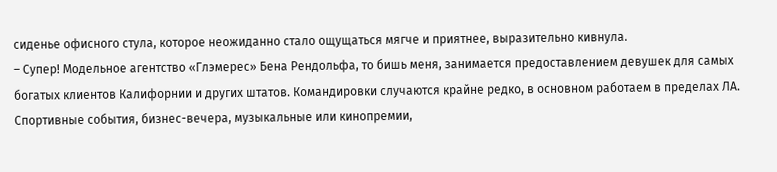сиденье офисного стула, которое неожиданно стало ощущаться мягче и приятнее, выразительно кивнула.
– Супер! Модельное агентство «Глэмерес» Бена Рендольфа, то бишь меня, занимается предоставлением девушек для самых богатых клиентов Калифорнии и других штатов. Командировки случаются крайне редко, в основном работаем в пределах ЛА. Спортивные события, бизнес-вечера, музыкальные или кинопремии,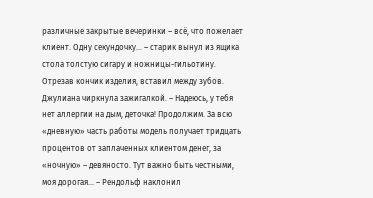различные закрытые вечеринки – всё, что пожелает клиент. Одну секундочку… – старик вынул из ящика стола толстую сигару и ножницы-гильотину. Отрезав кончик изделия, вставил между зубов. Джулиана чиркнула зажигалкой. – Надеюсь, у тебя нет аллергии на дым, деточка! Продолжим. За всю «дневную» часть работы модель получает тридцать процентов от заплаченных клиентом денег, за «ночную» – девяносто. Тут важно быть честными, моя дорогая… – Рендольф наклонил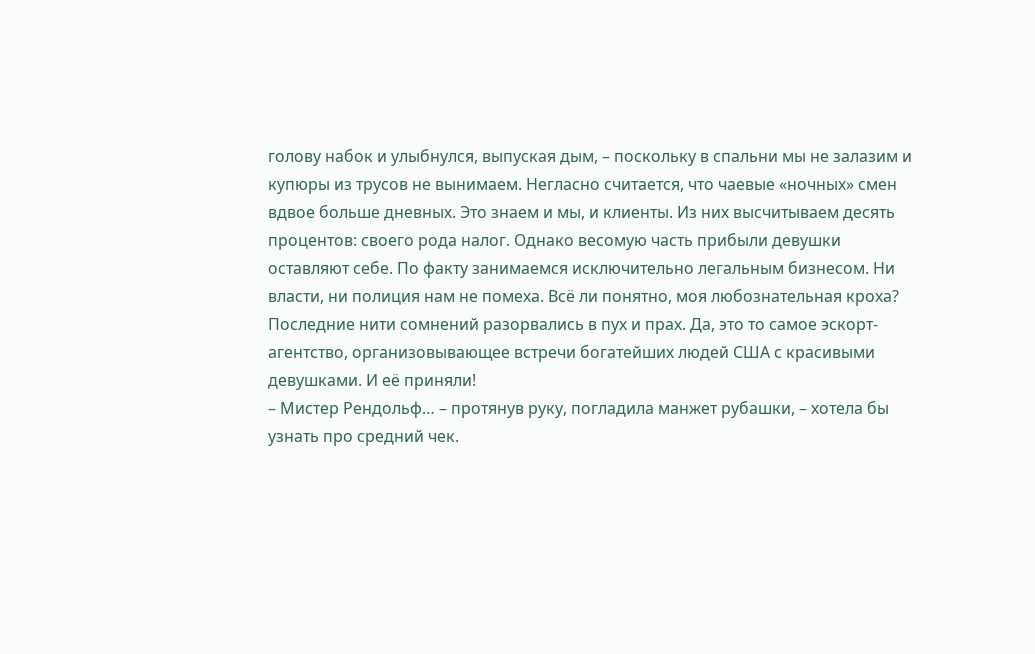голову набок и улыбнулся, выпуская дым, – поскольку в спальни мы не залазим и купюры из трусов не вынимаем. Негласно считается, что чаевые «ночных» смен вдвое больше дневных. Это знаем и мы, и клиенты. Из них высчитываем десять процентов: своего рода налог. Однако весомую часть прибыли девушки оставляют себе. По факту занимаемся исключительно легальным бизнесом. Ни власти, ни полиция нам не помеха. Всё ли понятно, моя любознательная кроха?
Последние нити сомнений разорвались в пух и прах. Да, это то самое эскорт-агентство, организовывающее встречи богатейших людей США с красивыми девушками. И её приняли!
– Мистер Рендольф… – протянув руку, погладила манжет рубашки, – хотела бы узнать про средний чек.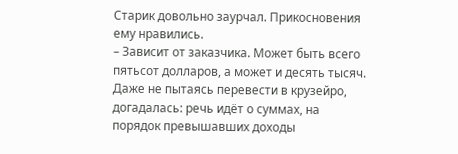Старик довольно заурчал. Прикосновения ему нравились.
– Зависит от заказчика. Может быть всего пятьсот долларов, а может и десять тысяч.
Даже не пытаясь перевести в крузейро, догадалась: речь идёт о суммах, на порядок превышавших доходы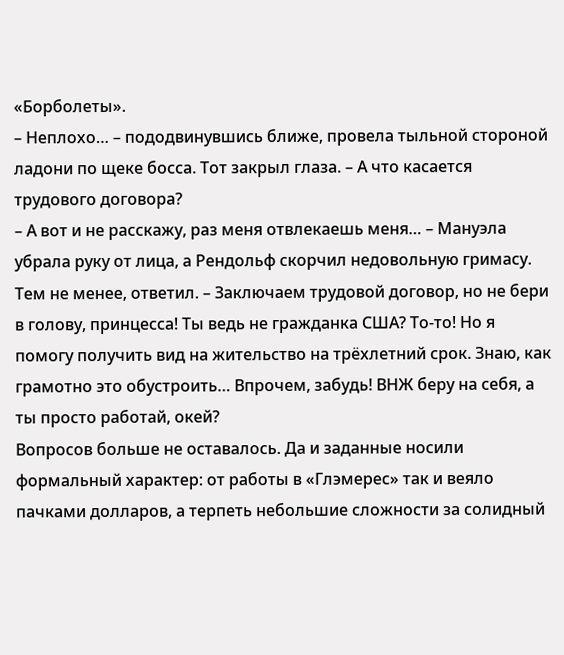«Борболеты».
– Неплохо… – пододвинувшись ближе, провела тыльной стороной ладони по щеке босса. Тот закрыл глаза. – А что касается трудового договора?
– А вот и не расскажу, раз меня отвлекаешь меня… – Мануэла убрала руку от лица, а Рендольф скорчил недовольную гримасу. Тем не менее, ответил. – Заключаем трудовой договор, но не бери в голову, принцесса! Ты ведь не гражданка США? То-то! Но я помогу получить вид на жительство на трёхлетний срок. Знаю, как грамотно это обустроить… Впрочем, забудь! ВНЖ беру на себя, а ты просто работай, окей?
Вопросов больше не оставалось. Да и заданные носили формальный характер: от работы в «Глэмерес» так и веяло пачками долларов, а терпеть небольшие сложности за солидный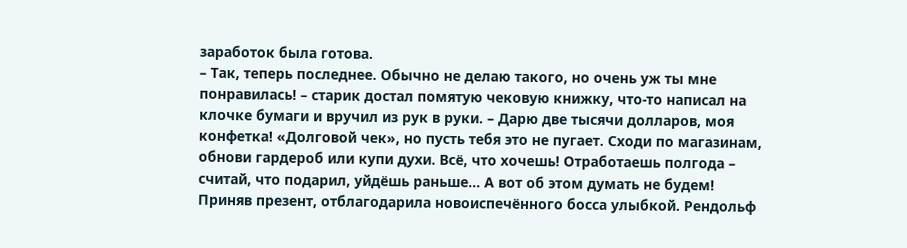заработок была готова.
– Так, теперь последнее. Обычно не делаю такого, но очень уж ты мне понравилась! – старик достал помятую чековую книжку, что-то написал на клочке бумаги и вручил из рук в руки. – Дарю две тысячи долларов, моя конфетка! «Долговой чек», но пусть тебя это не пугает. Сходи по магазинам, обнови гардероб или купи духи. Всё, что хочешь! Отработаешь полгода – считай, что подарил, уйдёшь раньше… А вот об этом думать не будем!
Приняв презент, отблагодарила новоиспечённого босса улыбкой. Рендольф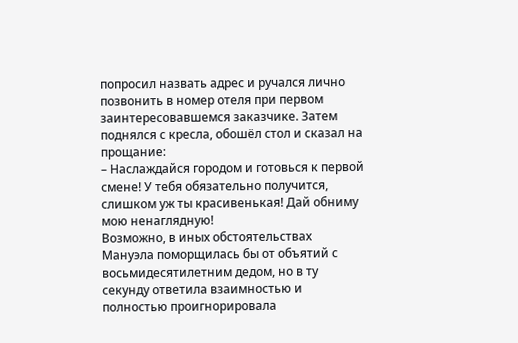попросил назвать адрес и ручался лично позвонить в номер отеля при первом заинтересовавшемся заказчике. Затем поднялся с кресла, обошёл стол и сказал на прощание:
– Наслаждайся городом и готовься к первой смене! У тебя обязательно получится, слишком уж ты красивенькая! Дай обниму мою ненаглядную!
Возможно, в иных обстоятельствах Мануэла поморщилась бы от объятий с восьмидесятилетним дедом, но в ту секунду ответила взаимностью и полностью проигнорировала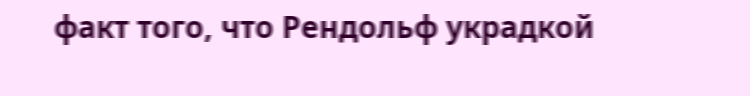факт того, что Рендольф украдкой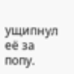ущипнул её за попу.